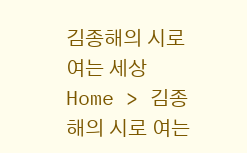김종해의 시로 여는 세상
Home > 김종해의 시로 여는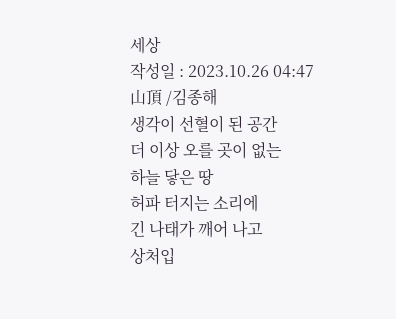세상
작성일 : 2023.10.26 04:47
山頂 /김종해
생각이 선혈이 된 공간
더 이상 오를 곳이 없는
하늘 닿은 땅
허파 터지는 소리에
긴 나태가 깨어 나고
상처입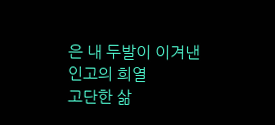은 내 두발이 이겨낸
인고의 희열
고단한 삶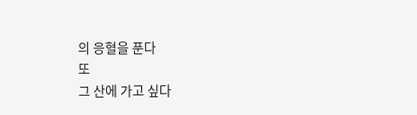의 응혈을 푼다
또
그 산에 가고 싶다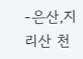-은산,지리산 천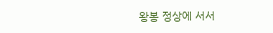왕봉 정상에 서서